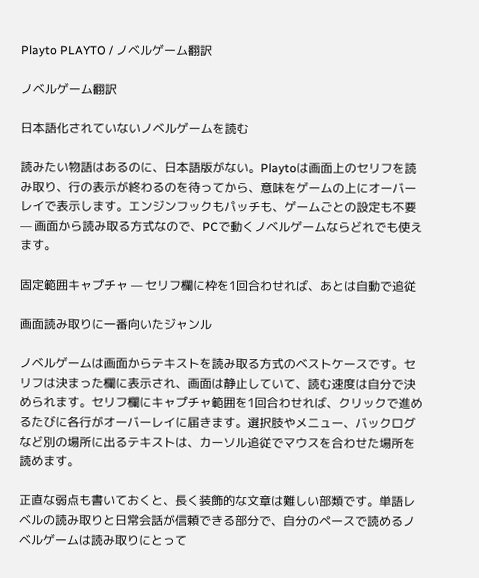Playto PLAYTO / ノベルゲーム翻訳

ノベルゲーム翻訳

日本語化されていないノベルゲームを読む

読みたい物語はあるのに、日本語版がない。Playtoは画面上のセリフを読み取り、行の表示が終わるのを待ってから、意味をゲームの上にオーバーレイで表示します。エンジンフックもパッチも、ゲームごとの設定も不要 — 画面から読み取る方式なので、PCで動くノベルゲームならどれでも使えます。

固定範囲キャプチャ — セリフ欄に枠を1回合わせれば、あとは自動で追従

画面読み取りに一番向いたジャンル

ノベルゲームは画面からテキストを読み取る方式のベストケースです。セリフは決まった欄に表示され、画面は静止していて、読む速度は自分で決められます。セリフ欄にキャプチャ範囲を1回合わせれば、クリックで進めるたびに各行がオーバーレイに届きます。選択肢やメニュー、バックログなど別の場所に出るテキストは、カーソル追従でマウスを合わせた場所を読めます。

正直な弱点も書いておくと、長く装飾的な文章は難しい部類です。単語レベルの読み取りと日常会話が信頼できる部分で、自分のペースで読めるノベルゲームは読み取りにとって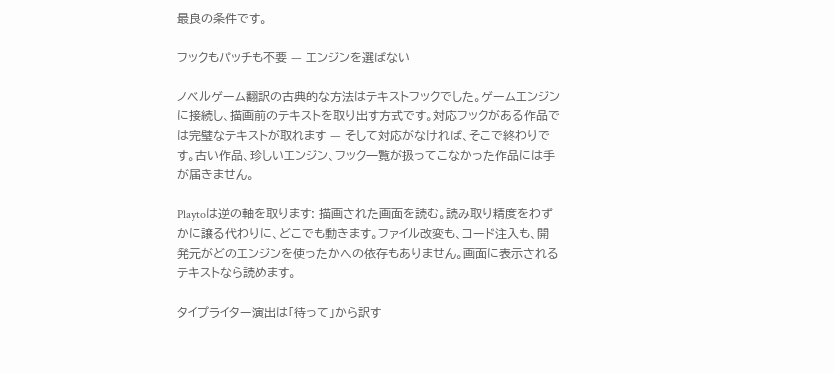最良の条件です。

フックもパッチも不要 — エンジンを選ばない

ノベルゲーム翻訳の古典的な方法はテキストフックでした。ゲームエンジンに接続し、描画前のテキストを取り出す方式です。対応フックがある作品では完璧なテキストが取れます — そして対応がなければ、そこで終わりです。古い作品、珍しいエンジン、フック一覧が扱ってこなかった作品には手が届きません。

Playtoは逆の軸を取ります: 描画された画面を読む。読み取り精度をわずかに譲る代わりに、どこでも動きます。ファイル改変も、コード注入も、開発元がどのエンジンを使ったかへの依存もありません。画面に表示されるテキストなら読めます。

タイプライター演出は「待って」から訳す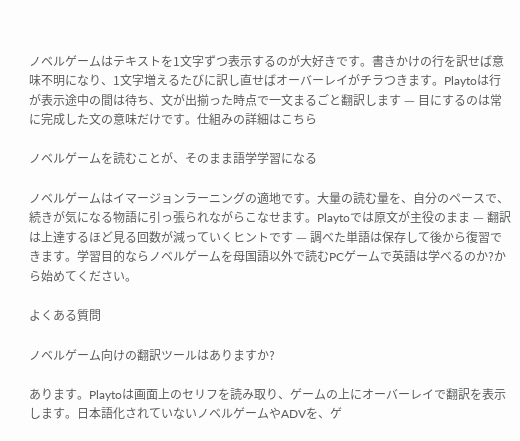ノベルゲームはテキストを1文字ずつ表示するのが大好きです。書きかけの行を訳せば意味不明になり、1文字増えるたびに訳し直せばオーバーレイがチラつきます。Playtoは行が表示途中の間は待ち、文が出揃った時点で一文まるごと翻訳します — 目にするのは常に完成した文の意味だけです。仕組みの詳細はこちら

ノベルゲームを読むことが、そのまま語学学習になる

ノベルゲームはイマージョンラーニングの適地です。大量の読む量を、自分のペースで、続きが気になる物語に引っ張られながらこなせます。Playtoでは原文が主役のまま — 翻訳は上達するほど見る回数が減っていくヒントです — 調べた単語は保存して後から復習できます。学習目的ならノベルゲームを母国語以外で読むPCゲームで英語は学べるのか?から始めてください。

よくある質問

ノベルゲーム向けの翻訳ツールはありますか?

あります。Playtoは画面上のセリフを読み取り、ゲームの上にオーバーレイで翻訳を表示します。日本語化されていないノベルゲームやADVを、ゲ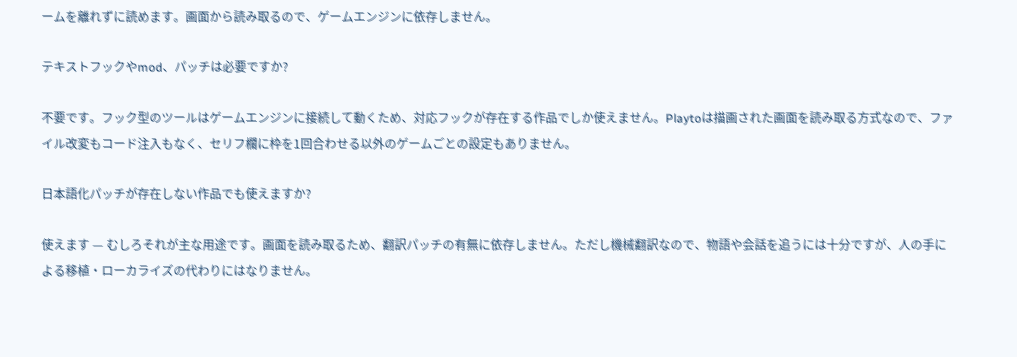ームを離れずに読めます。画面から読み取るので、ゲームエンジンに依存しません。

テキストフックやmod、パッチは必要ですか?

不要です。フック型のツールはゲームエンジンに接続して動くため、対応フックが存在する作品でしか使えません。Playtoは描画された画面を読み取る方式なので、ファイル改変もコード注入もなく、セリフ欄に枠を1回合わせる以外のゲームごとの設定もありません。

日本語化パッチが存在しない作品でも使えますか?

使えます — むしろそれが主な用途です。画面を読み取るため、翻訳パッチの有無に依存しません。ただし機械翻訳なので、物語や会話を追うには十分ですが、人の手による移植・ローカライズの代わりにはなりません。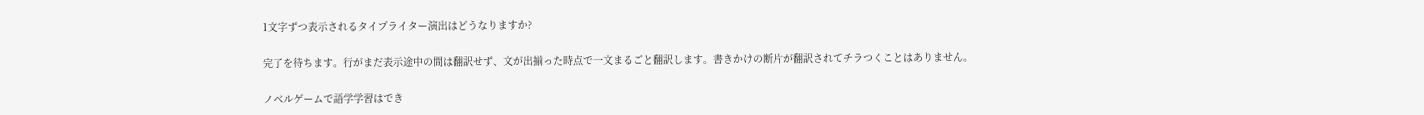1文字ずつ表示されるタイプライター演出はどうなりますか?

完了を待ちます。行がまだ表示途中の間は翻訳せず、文が出揃った時点で一文まるごと翻訳します。書きかけの断片が翻訳されてチラつくことはありません。

ノベルゲームで語学学習はでき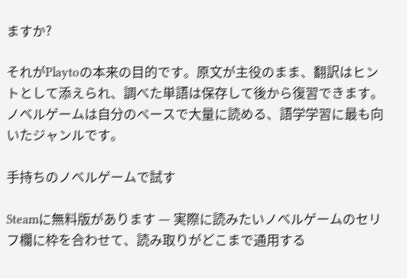ますか?

それがPlaytoの本来の目的です。原文が主役のまま、翻訳はヒントとして添えられ、調べた単語は保存して後から復習できます。ノベルゲームは自分のペースで大量に読める、語学学習に最も向いたジャンルです。

手持ちのノベルゲームで試す

Steamに無料版があります — 実際に読みたいノベルゲームのセリフ欄に枠を合わせて、読み取りがどこまで通用する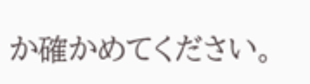か確かめてください。